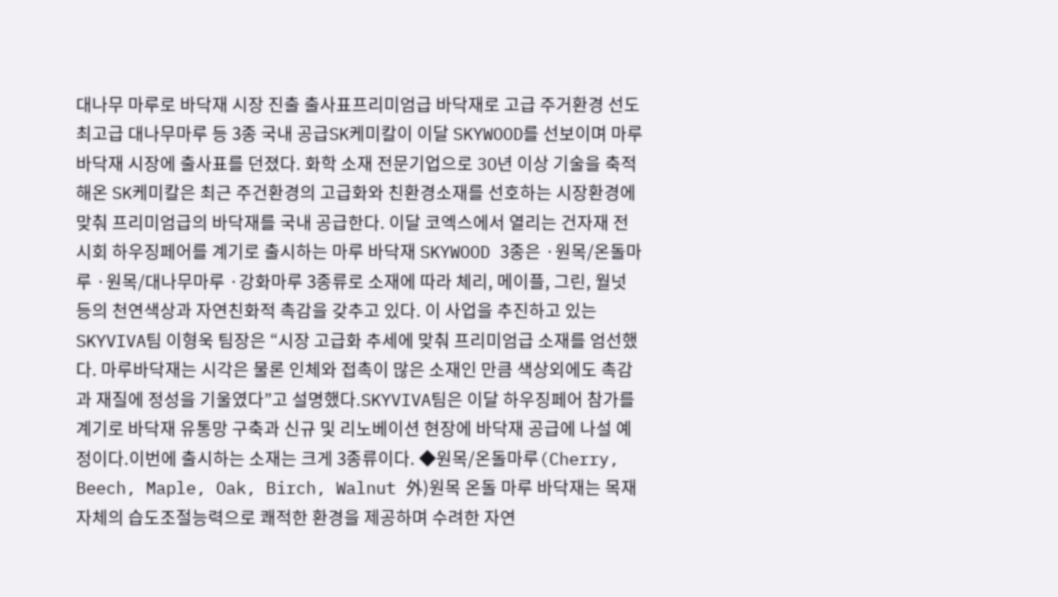대나무 마루로 바닥재 시장 진출 출사표프리미엄급 바닥재로 고급 주거환경 선도최고급 대나무마루 등 3종 국내 공급SK케미칼이 이달 SKYWOOD를 선보이며 마루바닥재 시장에 출사표를 던졌다. 화학 소재 전문기업으로 3O년 이상 기술을 축적해온 SK케미칼은 최근 주건환경의 고급화와 친환경소재를 선호하는 시장환경에 맞춰 프리미엄급의 바닥재를 국내 공급한다. 이달 코엑스에서 열리는 건자재 전시회 하우징페어를 계기로 출시하는 마루 바닥재 SKYWOOD 3종은 ·원목/온돌마루 ·원목/대나무마루 ·강화마루 3종류로 소재에 따라 체리, 메이플, 그린, 월넛 등의 천연색상과 자연친화적 촉감을 갖추고 있다. 이 사업을 추진하고 있는 SKYVIVA팀 이형욱 팀장은 “시장 고급화 추세에 맞춰 프리미엄급 소재를 엄선했다. 마루바닥재는 시각은 물론 인체와 접촉이 많은 소재인 만큼 색상외에도 촉감과 재질에 정성을 기울였다”고 설명했다.SKYVIVA팀은 이달 하우징페어 참가를 계기로 바닥재 유통망 구축과 신규 및 리노베이션 현장에 바닥재 공급에 나설 예정이다.이번에 출시하는 소재는 크게 3종류이다. ◆원목/온돌마루(Cherry, Beech, Maple, Oak, Birch, Walnut 外)원목 온돌 마루 바닥재는 목재자체의 습도조절능력으로 쾌적한 환경을 제공하며 수려한 자연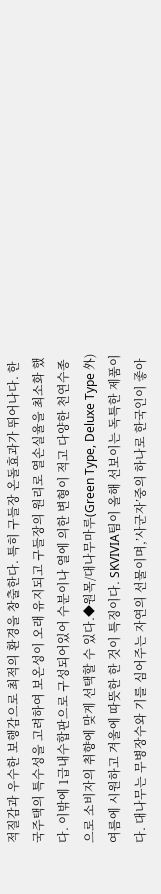적질감과 우수한 보행감으로 최적의 환경을 창출한다. 특히 구들장 온돌효과가 뛰어나다. 한국주택의 특수성을 고려하여 보온성이 오래 유지되고 구들장의 원리로 열손실율을 최소화 했다. 이밖에 1급내수합판으로 구성되어있어 수분이나 열에 의한 변형이 적고 다양한 천연수종으로 소비자의 취향에 맞게 선택할 수 있다.◆원목/대나무마루(Green Type, Deluxe Type 外) 여름에 시원하고 겨울에 따뜻한 한 것이 특징이다. SKVIVIA팀이 올해 선보이는 독특한 제품이다. 대나무는 무병장수와 기를 심어주는 자연의 선물이며,’사군자’중의 하나로 한국인이 좋아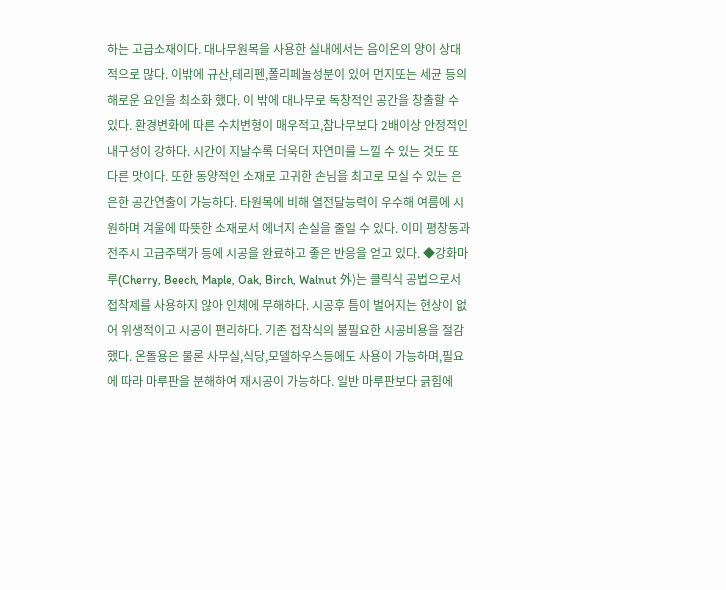하는 고급소재이다. 대나무원목을 사용한 실내에서는 음이온의 양이 상대적으로 많다. 이밖에 규산,테리펜,폴리페놀성분이 있어 먼지또는 세균 등의 해로운 요인을 최소화 했다. 이 밖에 대나무로 독창적인 공간을 창출할 수 있다. 환경변화에 따른 수치변형이 매우적고,참나무보다 2배이상 안정적인 내구성이 강하다. 시간이 지날수록 더욱더 자연미를 느낄 수 있는 것도 또 다른 맛이다. 또한 동양적인 소재로 고귀한 손님을 최고로 모실 수 있는 은은한 공간연출이 가능하다. 타원목에 비해 열전달능력이 우수해 여름에 시원하며 겨울에 따뜻한 소재로서 에너지 손실을 줄일 수 있다. 이미 평창동과 전주시 고급주택가 등에 시공을 완료하고 좋은 반응을 얻고 있다. ◆강화마루(Cherry, Beech, Maple, Oak, Birch, Walnut 外)는 클릭식 공법으로서 접착제를 사용하지 않아 인체에 무해하다. 시공후 틈이 벌어지는 현상이 없어 위생적이고 시공이 편리하다. 기존 접착식의 불필요한 시공비용을 절감했다. 온돌용은 물론 사무실,식당,모델하우스등에도 사용이 가능하며,필요에 따라 마루판을 분해하여 재시공이 가능하다. 일반 마루판보다 긁힘에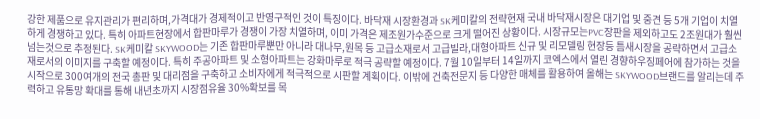강한 제품으로 유지관리가 편리하며,가격대가 경제적이고 반영구적인 것이 특징이다. 바닥재 시장환경과 SK케미칼의 전략현재 국내 바닥재시장은 대기업 및 중견 등 5개 기업이 치열하게 경쟁하고 있다. 특히 아파트현장에서 합판마루가 경쟁이 가장 치열하며, 이미 가격은 제조원가수준으로 크게 떨어진 상황이다. 시장규모는PVC장판을 제외하고도 2조원대가 훨씬 넘는것으로 추정된다. SK케미칼 SKYWOOD는 기존 합판마루뿐만 아니라 대나무,원목 등 고급소재로서 고급빌라,대형아파트 신규 및 리모델링 현장등 틈새시장을 공략하면서 고급소재로서의 이미지를 구축할 예정이다. 특히 주공아파트 및 소형아파트는 강화마루로 적극 공략할 예정이다. 7월 10일부터 14일까지 코엑스에서 열린 경향하우징페어에 참가하는 것을 시작으로 300여개의 전국 총판 및 대리점을 구축하고 소비자에게 적극적으로 시판할 계획이다. 이밖에 건축전문지 등 다양한 매체를 활용하여 올해는 SKYWOOD브랜드를 알리는데 주력하고 유통망 확대를 통해 내년초까지 시장점유율 30%확보를 목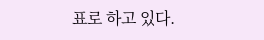표로 하고 있다.